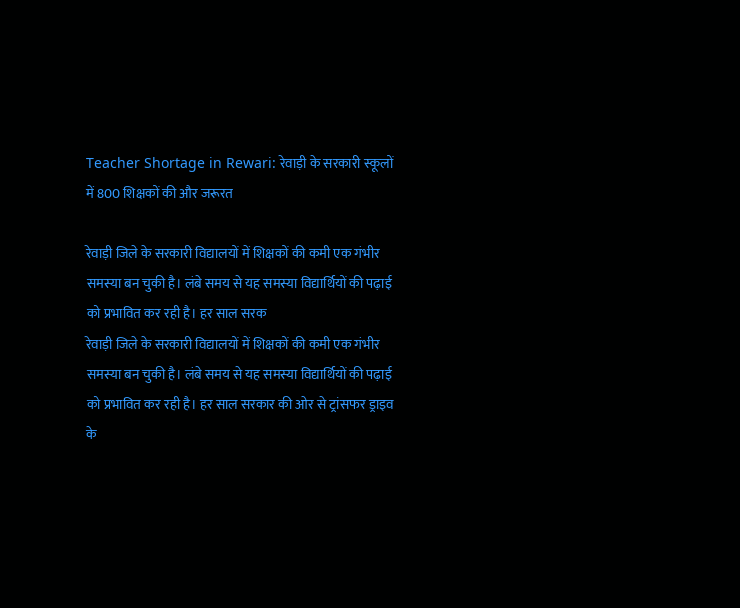Teacher Shortage in Rewari: रेवाड़ी के सरकारी स्कूलों में 800 शिक्षकों की और जरूरत

रेवाड़ी जिले के सरकारी विद्यालयों में शिक्षकों की कमी एक गंभीर समस्या बन चुकी है। लंबे समय से यह समस्या विद्यार्थियों की पढ़ाई को प्रभावित कर रही है। हर साल सरक
रेवाड़ी जिले के सरकारी विद्यालयों में शिक्षकों की कमी एक गंभीर समस्या बन चुकी है। लंबे समय से यह समस्या विद्यार्थियों की पढ़ाई को प्रभावित कर रही है। हर साल सरकार की ओर से ट्रांसफर ड्राइव के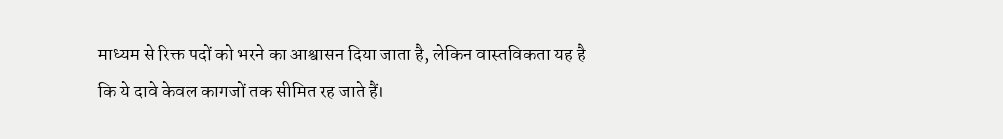माध्यम से रिक्त पदों को भरने का आश्वासन दिया जाता है, लेकिन वास्तविकता यह है कि ये दावे केवल कागजों तक सीमित रह जाते हैं।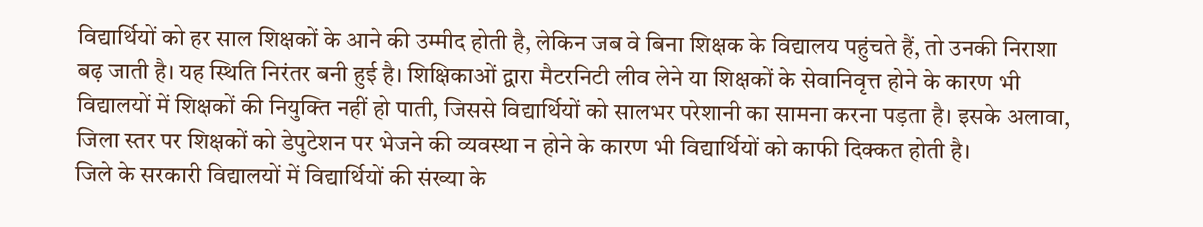विद्यार्थियों को हर साल शिक्षकों के आने की उम्मीद होती है, लेकिन जब वे बिना शिक्षक के विद्यालय पहुंचते हैं, तो उनकी निराशा बढ़ जाती है। यह स्थिति निरंतर बनी हुई है। शिक्षिकाओं द्वारा मैटरनिटी लीव लेने या शिक्षकों के सेवानिवृत्त होने के कारण भी विद्यालयों में शिक्षकों की नियुक्ति नहीं हो पाती, जिससे विद्यार्थियों को सालभर परेशानी का सामना करना पड़ता है। इसके अलावा, जिला स्तर पर शिक्षकों को डेपुटेशन पर भेजने की व्यवस्था न होने के कारण भी विद्यार्थियों को काफी दिक्कत होती है।
जिले के सरकारी विद्यालयों में विद्यार्थियों की संख्या के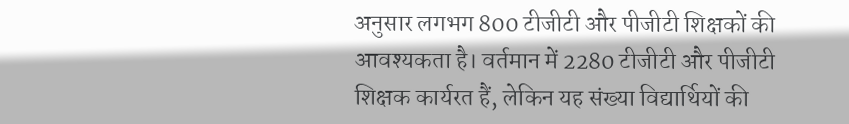अनुसार लगभग 800 टीजीटी और पीजीटी शिक्षकों की आवश्यकता है। वर्तमान में 2280 टीजीटी और पीजीटी शिक्षक कार्यरत हैं, लेकिन यह संख्या विद्यार्थियों की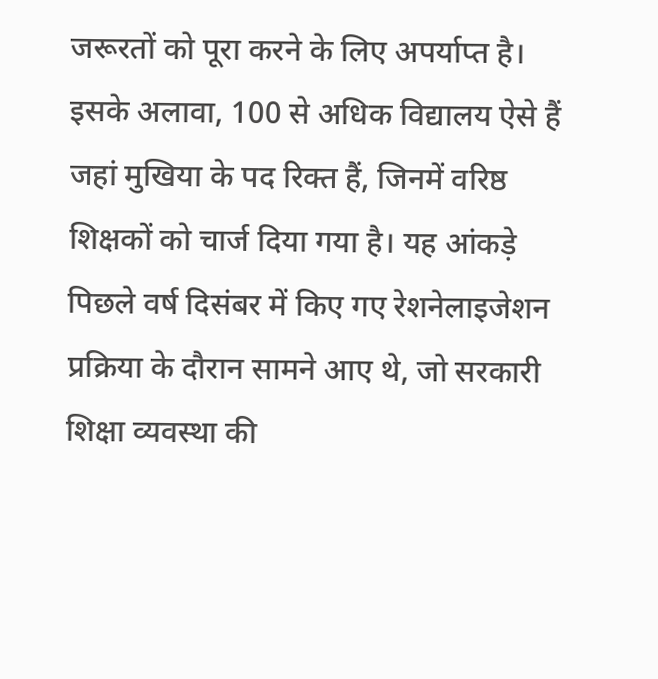जरूरतों को पूरा करने के लिए अपर्याप्त है। इसके अलावा, 100 से अधिक विद्यालय ऐसे हैं जहां मुखिया के पद रिक्त हैं, जिनमें वरिष्ठ शिक्षकों को चार्ज दिया गया है। यह आंकड़े पिछले वर्ष दिसंबर में किए गए रेशनेलाइजेशन प्रक्रिया के दौरान सामने आए थे, जो सरकारी शिक्षा व्यवस्था की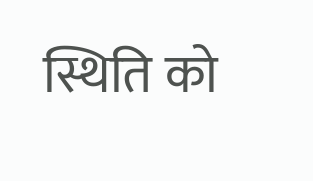स्थिति को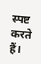स्पष्ट करते हैं।